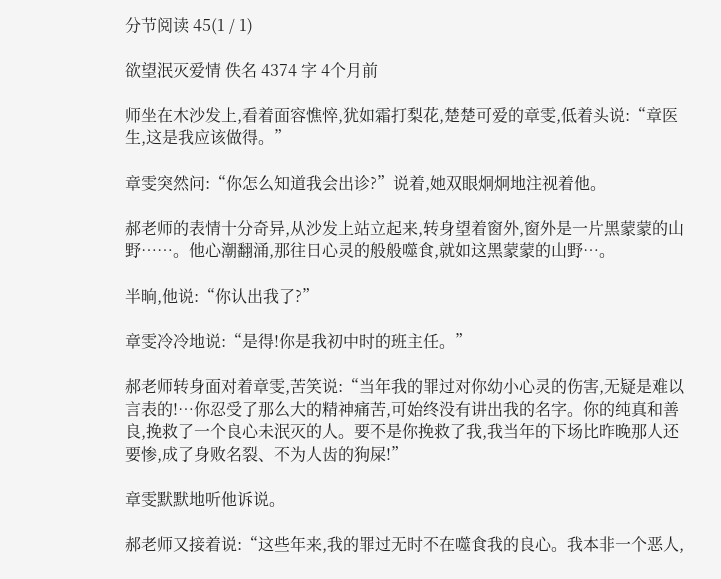分节阅读 45(1 / 1)

欲望泯灭爱情 佚名 4374 字 4个月前

师坐在木沙发上,看着面容憔悴,犹如霜打梨花,楚楚可爱的章雯,低着头说:“章医生,这是我应该做得。”

章雯突然问:“你怎么知道我会出诊?”说着,她双眼炯炯地注视着他。

郝老师的表情十分奇异,从沙发上站立起来,转身望着窗外,窗外是一片黑蒙蒙的山野……。他心潮翻涌,那往日心灵的般般噬食,就如这黑蒙蒙的山野…。

半晌,他说:“你认出我了?”

章雯冷冷地说:“是得!你是我初中时的班主任。”

郝老师转身面对着章雯,苦笑说:“当年我的罪过对你幼小心灵的伤害,无疑是难以言表的!…你忍受了那么大的精神痛苦,可始终没有讲出我的名字。你的纯真和善良,挽救了一个良心未泯灭的人。要不是你挽救了我,我当年的下场比昨晚那人还要惨,成了身败名裂、不为人齿的狗屎!”

章雯默默地听他诉说。

郝老师又接着说:“这些年来,我的罪过无时不在噬食我的良心。我本非一个恶人,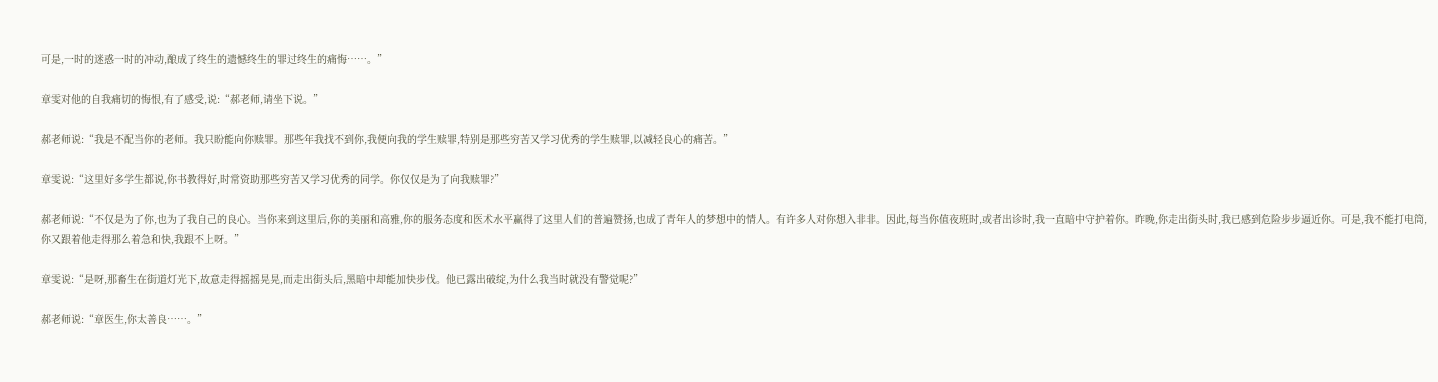可是,一时的迷惑一时的冲动,酿成了终生的遗憾终生的罪过终生的痛悔……。”

章雯对他的自我痛切的悔恨,有了感受,说:“郝老师,请坐下说。”

郝老师说:“我是不配当你的老师。我只盼能向你赎罪。那些年我找不到你,我便向我的学生赎罪,特别是那些穷苦又学习优秀的学生赎罪,以减轻良心的痛苦。”

章雯说:“这里好多学生都说,你书教得好,时常资助那些穷苦又学习优秀的同学。你仅仅是为了向我赎罪?”

郝老师说:“不仅是为了你,也为了我自己的良心。当你来到这里后,你的美丽和高雅,你的服务态度和医术水平赢得了这里人们的普遍赞扬,也成了青年人的梦想中的情人。有许多人对你想入非非。因此,每当你值夜班时,或者出诊时,我一直暗中守护着你。昨晚,你走出街头时,我已感到危险步步逼近你。可是,我不能打电筒,你又跟着他走得那么着急和快,我跟不上呀。”

章雯说:“是呀,那畜生在街道灯光下,故意走得摇摇晃晃,而走出街头后,黑暗中却能加快步伐。他已露出破绽,为什么我当时就没有警觉呢?”

郝老师说:“章医生,你太善良……。”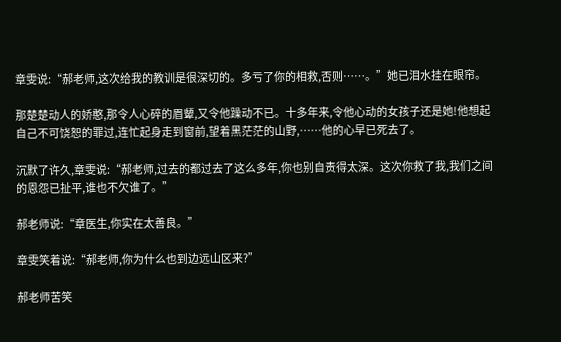章雯说:“郝老师,这次给我的教训是很深切的。多亏了你的相救,否则……。”她已泪水挂在眼帘。

那楚楚动人的娇憨,那令人心碎的眉颦,又令他躁动不已。十多年来,令他心动的女孩子还是她!他想起自己不可饶恕的罪过,连忙起身走到窗前,望着黑茫茫的山野,……他的心早已死去了。

沉默了许久,章雯说:“郝老师,过去的都过去了这么多年,你也别自责得太深。这次你救了我,我们之间的恩怨已扯平,谁也不欠谁了。”

郝老师说:“章医生,你实在太善良。”

章雯笑着说:“郝老师,你为什么也到边远山区来?”

郝老师苦笑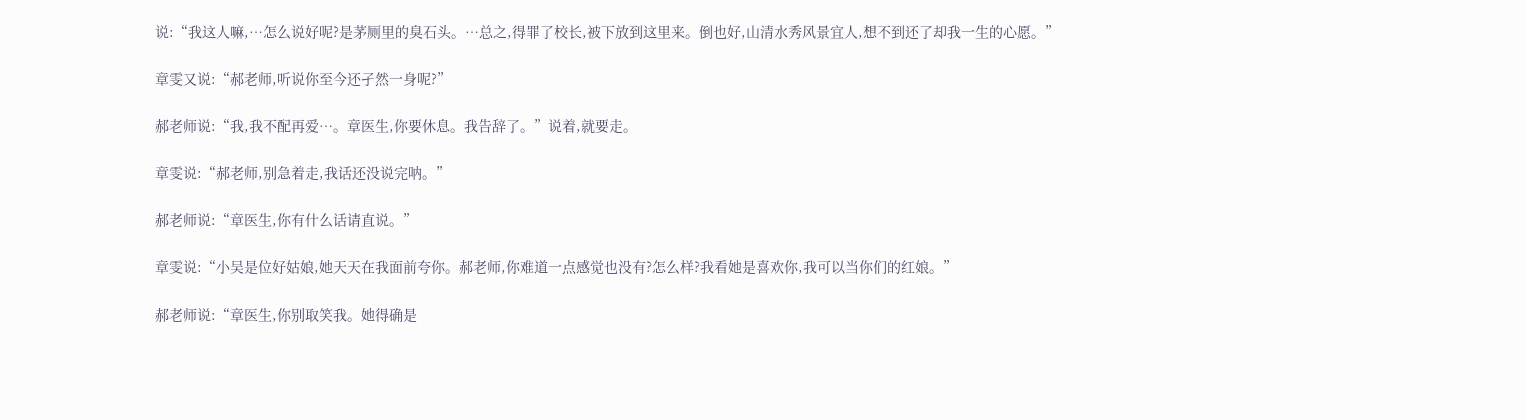说:“我这人嘛,…怎么说好呢?是茅厕里的臭石头。…总之,得罪了校长,被下放到这里来。倒也好,山清水秀风景宜人,想不到还了却我一生的心愿。”

章雯又说:“郝老师,听说你至今还孑然一身呢?”

郝老师说:“我,我不配再爱…。章医生,你要休息。我告辞了。”说着,就要走。

章雯说:“郝老师,别急着走,我话还没说完呐。”

郝老师说:“章医生,你有什么话请直说。”

章雯说:“小吴是位好姑娘,她天天在我面前夸你。郝老师,你难道一点感觉也没有?怎么样?我看她是喜欢你,我可以当你们的红娘。”

郝老师说:“章医生,你别取笑我。她得确是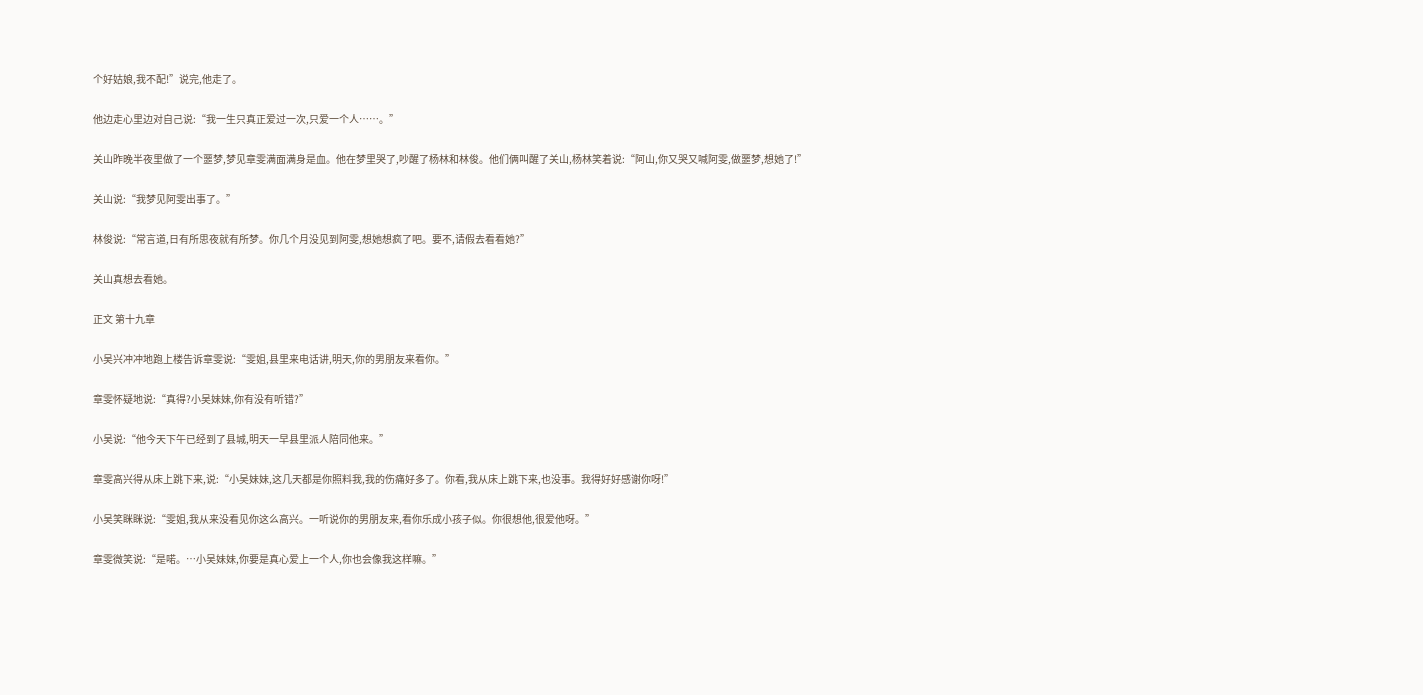个好姑娘,我不配!”说完,他走了。

他边走心里边对自己说:“我一生只真正爱过一次,只爱一个人……。”

关山昨晚半夜里做了一个噩梦,梦见章雯满面满身是血。他在梦里哭了,吵醒了杨林和林俊。他们俩叫醒了关山,杨林笑着说:“阿山,你又哭又喊阿雯,做噩梦,想她了!”

关山说:“我梦见阿雯出事了。”

林俊说:“常言道,日有所思夜就有所梦。你几个月没见到阿雯,想她想疯了吧。要不,请假去看看她?”

关山真想去看她。

正文 第十九章

小吴兴冲冲地跑上楼告诉章雯说:“雯姐,县里来电话讲,明天,你的男朋友来看你。”

章雯怀疑地说:“真得?小吴妹妹,你有没有听错?”

小吴说:“他今天下午已经到了县城,明天一早县里派人陪同他来。”

章雯高兴得从床上跳下来,说:“小吴妹妹,这几天都是你照料我,我的伤痛好多了。你看,我从床上跳下来,也没事。我得好好感谢你呀!”

小吴笑眯眯说:“雯姐,我从来没看见你这么高兴。一听说你的男朋友来,看你乐成小孩子似。你很想他,很爱他呀。”

章雯微笑说:“是喏。…小吴妹妹,你要是真心爱上一个人,你也会像我这样嘛。”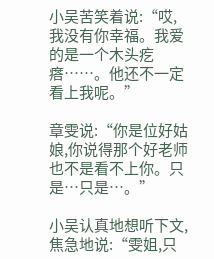小吴苦笑着说:“哎,我没有你幸福。我爱的是一个木头疙瘩……。他还不一定看上我呢。”

章雯说:“你是位好姑娘,你说得那个好老师也不是看不上你。只是…只是…。”

小吴认真地想听下文,焦急地说:“雯姐,只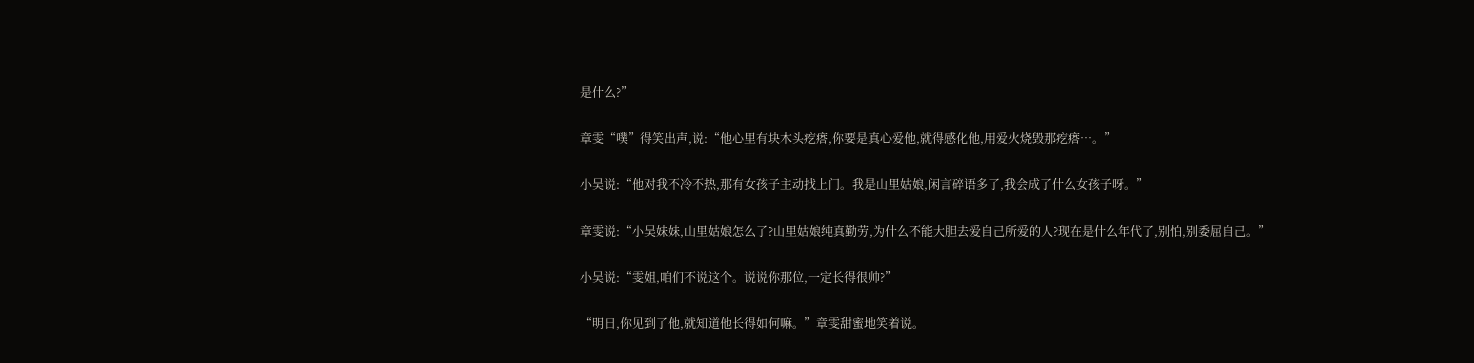是什么?”

章雯“噗”得笑出声,说:“他心里有块木头疙瘩,你要是真心爱他,就得感化他,用爱火烧毁那疙瘩…。”

小吴说:“他对我不冷不热,那有女孩子主动找上门。我是山里姑娘,闲言碎语多了,我会成了什么女孩子呀。”

章雯说:“小吴妹妹,山里姑娘怎么了?山里姑娘纯真勤劳,为什么不能大胆去爱自己所爱的人?现在是什么年代了,别怕,别委屈自己。”

小吴说:“雯姐,咱们不说这个。说说你那位,一定长得很帅?”

“明日,你见到了他,就知道他长得如何嘛。”章雯甜蜜地笑着说。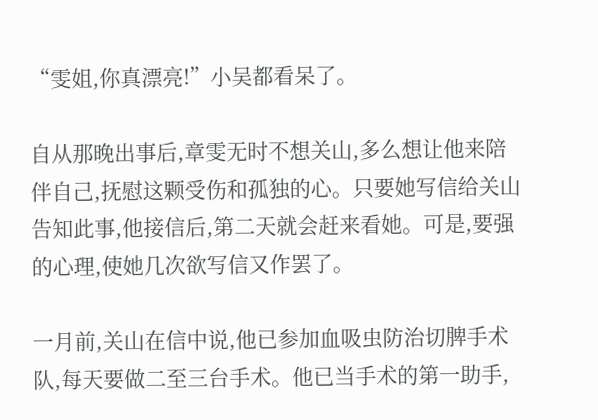“雯姐,你真漂亮!”小吴都看呆了。

自从那晚出事后,章雯无时不想关山,多么想让他来陪伴自己,抚慰这颗受伤和孤独的心。只要她写信给关山告知此事,他接信后,第二天就会赶来看她。可是,要强的心理,使她几次欲写信又作罢了。

一月前,关山在信中说,他已参加血吸虫防治切脾手术队,每天要做二至三台手术。他已当手术的第一助手,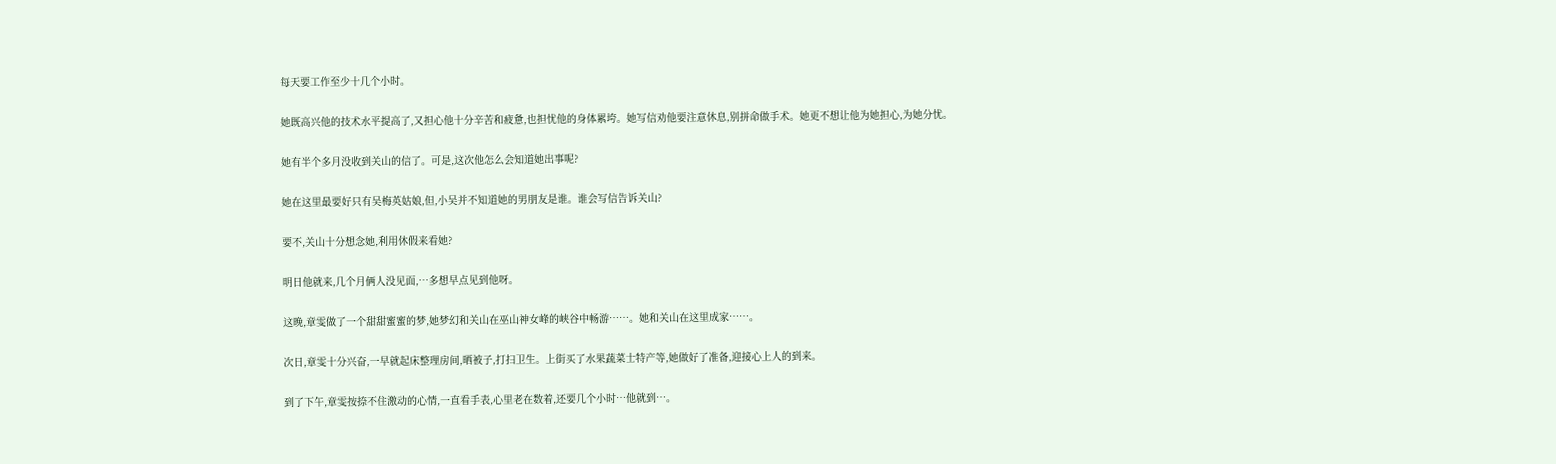每天要工作至少十几个小时。

她既高兴他的技术水平提高了,又担心他十分辛苦和疲惫,也担忧他的身体累垮。她写信劝他要注意休息,别拼命做手术。她更不想让他为她担心,为她分忧。

她有半个多月没收到关山的信了。可是,这次他怎么会知道她出事呢?

她在这里最要好只有吴梅英姑娘,但,小吴并不知道她的男朋友是谁。谁会写信告诉关山?

要不,关山十分想念她,利用休假来看她?

明日他就来,几个月俩人没见面,…多想早点见到他呀。

这晚,章雯做了一个甜甜蜜蜜的梦,她梦幻和关山在巫山神女峰的峡谷中畅游……。她和关山在这里成家……。

次日,章雯十分兴奋,一早就起床整理房间,晒被子,打扫卫生。上街买了水果蔬菜士特产等,她做好了准备,迎接心上人的到来。

到了下午,章雯按捺不住激动的心情,一直看手表,心里老在数着,还要几个小时…他就到…。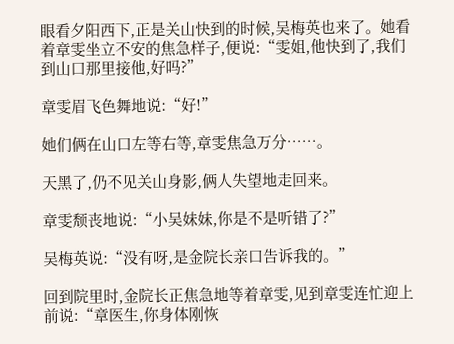眼看夕阳西下,正是关山快到的时候,吴梅英也来了。她看着章雯坐立不安的焦急样子,便说:“雯姐,他快到了,我们到山口那里接他,好吗?”

章雯眉飞色舞地说:“好!”

她们俩在山口左等右等,章雯焦急万分……。

天黑了,仍不见关山身影,俩人失望地走回来。

章雯颓丧地说:“小吴妹妹,你是不是听错了?”

吴梅英说:“没有呀,是金院长亲口告诉我的。”

回到院里时,金院长正焦急地等着章雯,见到章雯连忙迎上前说:“章医生,你身体刚恢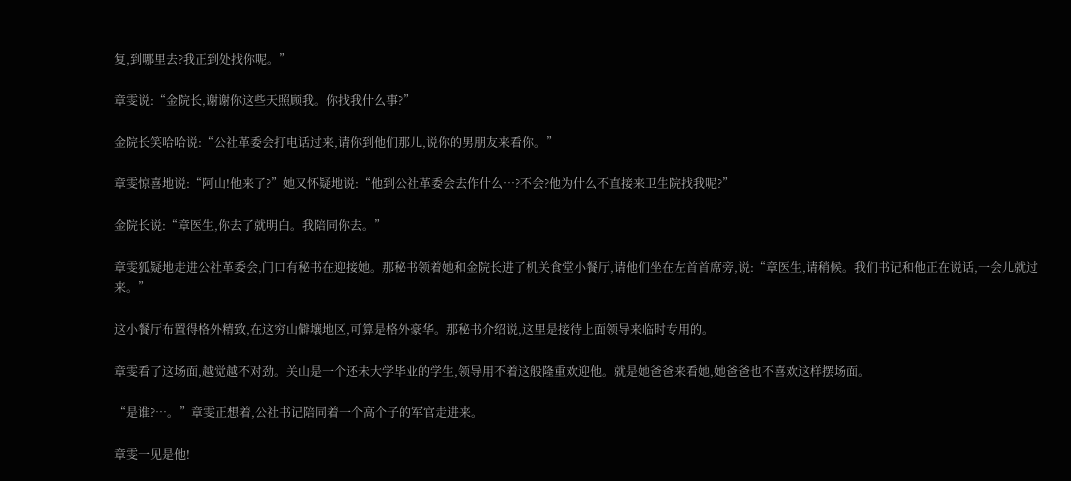复,到哪里去?我正到处找你呢。”

章雯说:“金院长,谢谢你这些天照顾我。你找我什么事?”

金院长笑哈哈说:“公社革委会打电话过来,请你到他们那儿,说你的男朋友来看你。”

章雯惊喜地说:“阿山!他来了?”她又怀疑地说:“他到公社革委会去作什么…?不会?他为什么不直接来卫生院找我呢?”

金院长说:“章医生,你去了就明白。我陪同你去。”

章雯狐疑地走进公社革委会,门口有秘书在迎接她。那秘书领着她和金院长进了机关食堂小餐厅,请他们坐在左首首席旁,说:“章医生,请稍候。我们书记和他正在说话,一会儿就过来。”

这小餐厅布置得格外精致,在这穷山僻壤地区,可算是格外豪华。那秘书介绍说,这里是接待上面领导来临时专用的。

章雯看了这场面,越觉越不对劲。关山是一个还未大学毕业的学生,领导用不着这般隆重欢迎他。就是她爸爸来看她,她爸爸也不喜欢这样摆场面。

“是谁?…。”章雯正想着,公社书记陪同着一个高个子的军官走进来。

章雯一见是他!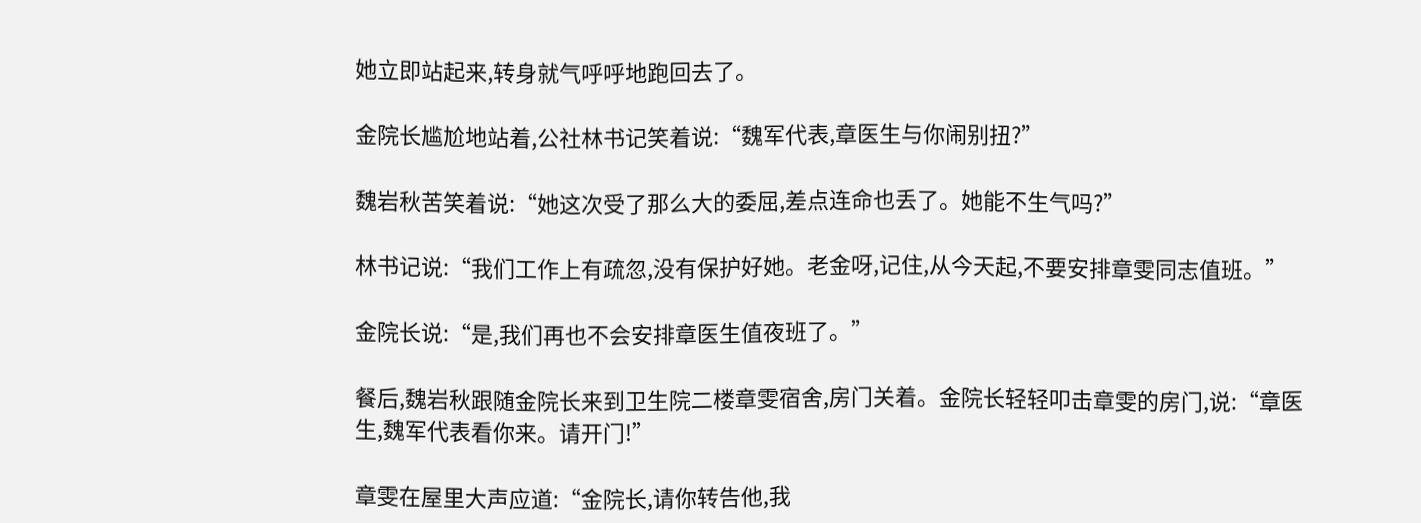她立即站起来,转身就气呼呼地跑回去了。

金院长尴尬地站着,公社林书记笑着说:“魏军代表,章医生与你闹别扭?”

魏岩秋苦笑着说:“她这次受了那么大的委屈,差点连命也丢了。她能不生气吗?”

林书记说:“我们工作上有疏忽,没有保护好她。老金呀,记住,从今天起,不要安排章雯同志值班。”

金院长说:“是,我们再也不会安排章医生值夜班了。”

餐后,魏岩秋跟随金院长来到卫生院二楼章雯宿舍,房门关着。金院长轻轻叩击章雯的房门,说:“章医生,魏军代表看你来。请开门!”

章雯在屋里大声应道:“金院长,请你转告他,我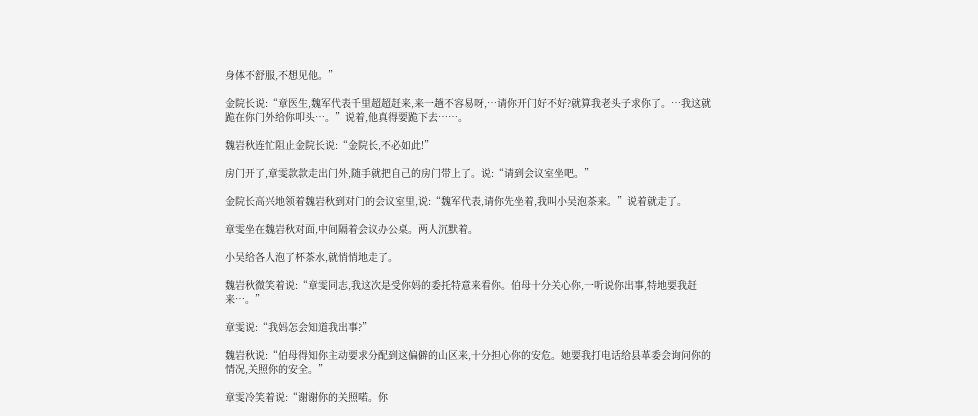身体不舒服,不想见他。”

金院长说:“章医生,魏军代表千里超超赶来,来一趟不容易呀,…请你开门好不好?就算我老头子求你了。…我这就跪在你门外给你叩头…。”说着,他真得要跪下去……。

魏岩秋连忙阻止金院长说:“金院长,不必如此!”

房门开了,章雯款款走出门外,随手就把自己的房门带上了。说:“请到会议室坐吧。”

金院长高兴地领着魏岩秋到对门的会议室里,说:“魏军代表,请你先坐着,我叫小吴泡茶来。”说着就走了。

章雯坐在魏岩秋对面,中间隔着会议办公桌。两人沉默着。

小吴给各人泡了杯茶水,就悄悄地走了。

魏岩秋微笑着说:“章雯同志,我这次是受你妈的委托特意来看你。伯母十分关心你,一听说你出事,特地要我赶来…。”

章雯说:“我妈怎会知道我出事?”

魏岩秋说:“伯母得知你主动要求分配到这偏僻的山区来,十分担心你的安危。她要我打电话给县革委会询问你的情况,关照你的安全。”

章雯冷笑着说:“谢谢你的关照喏。你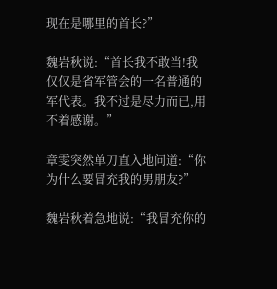现在是哪里的首长?”

魏岩秋说:“首长我不敢当!我仅仅是省军管会的一名普通的军代表。我不过是尽力而已,用不着感谢。”

章雯突然单刀直入地问道:“你为什么要冒充我的男朋友?”

魏岩秋着急地说:“我冒充你的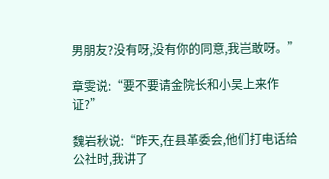男朋友?没有呀,没有你的同意,我岂敢呀。”

章雯说:“要不要请金院长和小吴上来作证?”

魏岩秋说:“昨天,在县革委会,他们打电话给公社时,我讲了